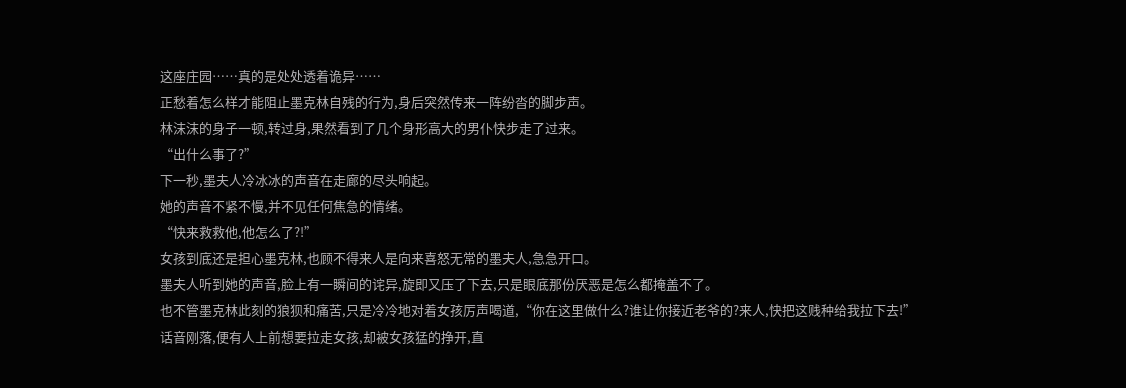这座庄园……真的是处处透着诡异……
正愁着怎么样才能阻止墨克林自残的行为,身后突然传来一阵纷沓的脚步声。
林沫沫的身子一顿,转过身,果然看到了几个身形高大的男仆快步走了过来。
“出什么事了?”
下一秒,墨夫人冷冰冰的声音在走廊的尽头响起。
她的声音不紧不慢,并不见任何焦急的情绪。
“快来救救他,他怎么了?!”
女孩到底还是担心墨克林,也顾不得来人是向来喜怒无常的墨夫人,急急开口。
墨夫人听到她的声音,脸上有一瞬间的诧异,旋即又压了下去,只是眼底那份厌恶是怎么都掩盖不了。
也不管墨克林此刻的狼狈和痛苦,只是冷冷地对着女孩厉声喝道,“你在这里做什么?谁让你接近老爷的?来人,快把这贱种给我拉下去!”
话音刚落,便有人上前想要拉走女孩,却被女孩猛的挣开,直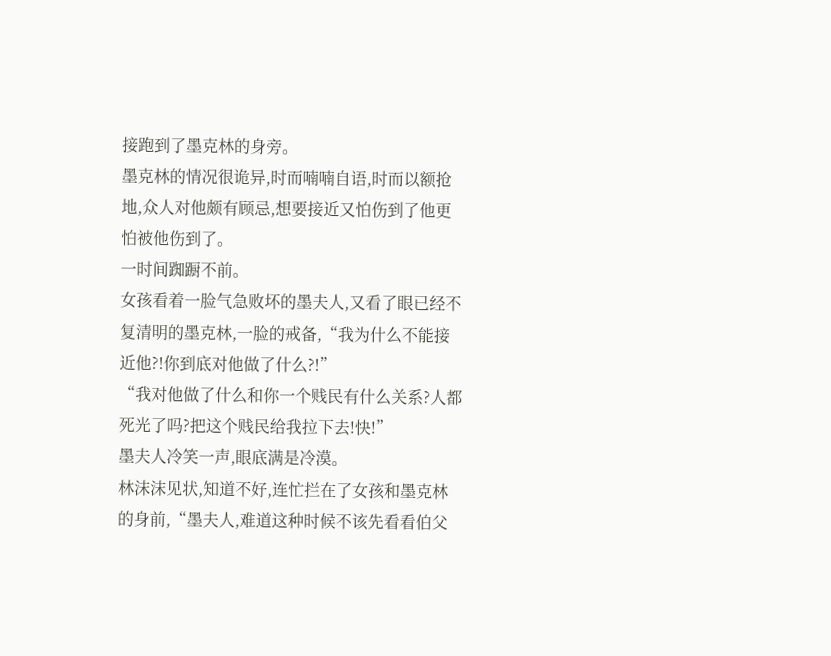接跑到了墨克林的身旁。
墨克林的情况很诡异,时而喃喃自语,时而以额抢地,众人对他颇有顾忌,想要接近又怕伤到了他更怕被他伤到了。
一时间踟蹰不前。
女孩看着一脸气急败坏的墨夫人,又看了眼已经不复清明的墨克林,一脸的戒备,“我为什么不能接近他?!你到底对他做了什么?!”
“我对他做了什么和你一个贱民有什么关系?人都死光了吗?把这个贱民给我拉下去!快!”
墨夫人冷笑一声,眼底满是冷漠。
林沫沫见状,知道不好,连忙拦在了女孩和墨克林的身前,“墨夫人,难道这种时候不该先看看伯父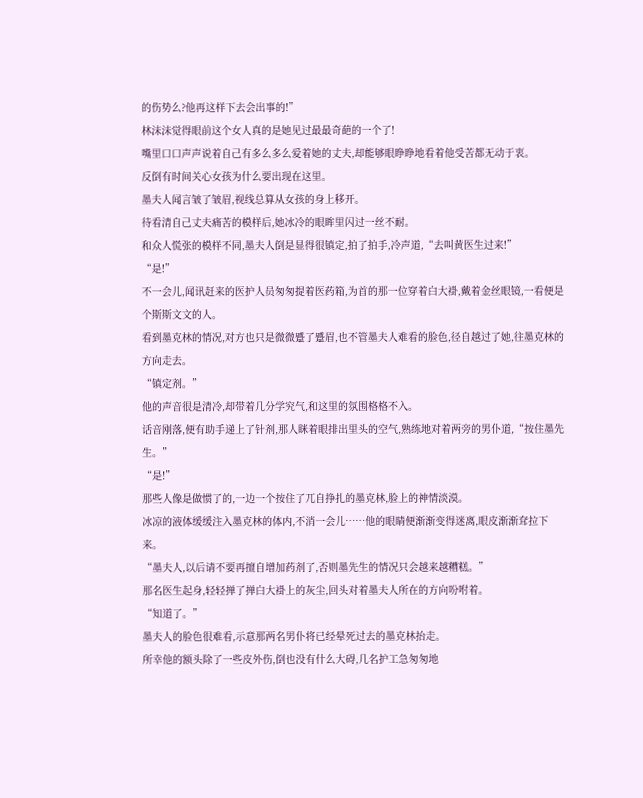的伤势么?他再这样下去会出事的!”
林沫沫觉得眼前这个女人真的是她见过最最奇葩的一个了!
嘴里口口声声说着自己有多么多么爱着她的丈夫,却能够眼睁睁地看着他受苦都无动于衷。
反倒有时间关心女孩为什么要出现在这里。
墨夫人闻言皱了皱眉,视线总算从女孩的身上移开。
待看清自己丈夫痛苦的模样后,她冰冷的眼眸里闪过一丝不耐。
和众人慌张的模样不同,墨夫人倒是显得很镇定,拍了拍手,冷声道,“去叫黄医生过来!”
“是!”
不一会儿,闻讯赶来的医护人员匆匆提着医药箱,为首的那一位穿着白大褂,戴着金丝眼镜,一看便是个斯斯文文的人。
看到墨克林的情况,对方也只是微微蹙了蹙眉,也不管墨夫人难看的脸色,径自越过了她,往墨克林的方向走去。
“镇定剂。”
他的声音很是清冷,却带着几分学究气,和这里的氛围格格不入。
话音刚落,便有助手递上了针剂,那人眯着眼排出里头的空气,熟练地对着两旁的男仆道,“按住墨先生。”
“是!”
那些人像是做惯了的,一边一个按住了兀自挣扎的墨克林,脸上的神情淡漠。
冰凉的液体缓缓注入墨克林的体内,不消一会儿……他的眼睛便渐渐变得迷离,眼皮渐渐耷拉下来。
“墨夫人,以后请不要再擅自增加药剂了,否则墨先生的情况只会越来越糟糕。”
那名医生起身,轻轻掸了掸白大褂上的灰尘,回头对着墨夫人所在的方向吩咐着。
“知道了。”
墨夫人的脸色很难看,示意那两名男仆将已经晕死过去的墨克林抬走。
所幸他的额头除了一些皮外伤,倒也没有什么大碍,几名护工急匆匆地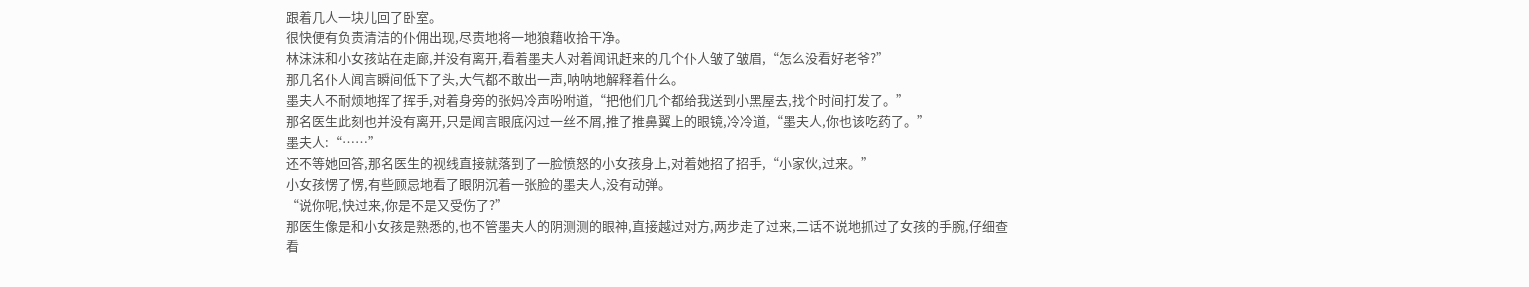跟着几人一块儿回了卧室。
很快便有负责清洁的仆佣出现,尽责地将一地狼藉收拾干净。
林沫沫和小女孩站在走廊,并没有离开,看着墨夫人对着闻讯赶来的几个仆人皱了皱眉,“怎么没看好老爷?”
那几名仆人闻言瞬间低下了头,大气都不敢出一声,呐呐地解释着什么。
墨夫人不耐烦地挥了挥手,对着身旁的张妈冷声吩咐道,“把他们几个都给我送到小黑屋去,找个时间打发了。”
那名医生此刻也并没有离开,只是闻言眼底闪过一丝不屑,推了推鼻翼上的眼镜,冷冷道,“墨夫人,你也该吃药了。”
墨夫人:“……”
还不等她回答,那名医生的视线直接就落到了一脸愤怒的小女孩身上,对着她招了招手,“小家伙,过来。”
小女孩愣了愣,有些顾忌地看了眼阴沉着一张脸的墨夫人,没有动弹。
“说你呢,快过来,你是不是又受伤了?”
那医生像是和小女孩是熟悉的,也不管墨夫人的阴测测的眼神,直接越过对方,两步走了过来,二话不说地抓过了女孩的手腕,仔细查看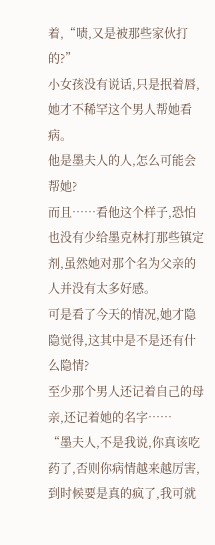着,“啧,又是被那些家伙打的?”
小女孩没有说话,只是抿着唇,她才不稀罕这个男人帮她看病。
他是墨夫人的人,怎么可能会帮她?
而且……看他这个样子,恐怕也没有少给墨克林打那些镇定剂,虽然她对那个名为父亲的人并没有太多好感。
可是看了今天的情况,她才隐隐觉得,这其中是不是还有什么隐情?
至少那个男人还记着自己的母亲,还记着她的名字……
“墨夫人,不是我说,你真该吃药了,否则你病情越来越厉害,到时候要是真的疯了,我可就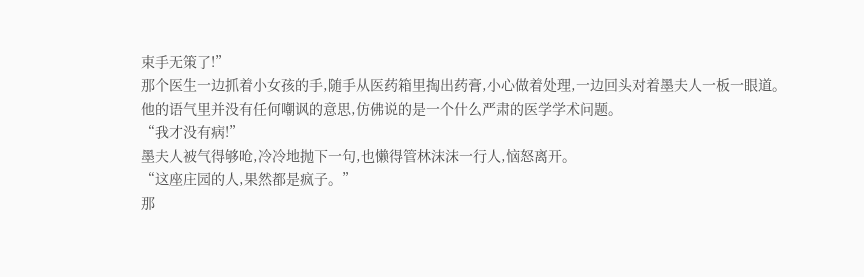束手无策了!”
那个医生一边抓着小女孩的手,随手从医药箱里掏出药膏,小心做着处理,一边回头对着墨夫人一板一眼道。
他的语气里并没有任何嘲讽的意思,仿佛说的是一个什么严肃的医学学术问题。
“我才没有病!”
墨夫人被气得够呛,冷冷地抛下一句,也懒得管林沫沫一行人,恼怒离开。
“这座庄园的人,果然都是疯子。”
那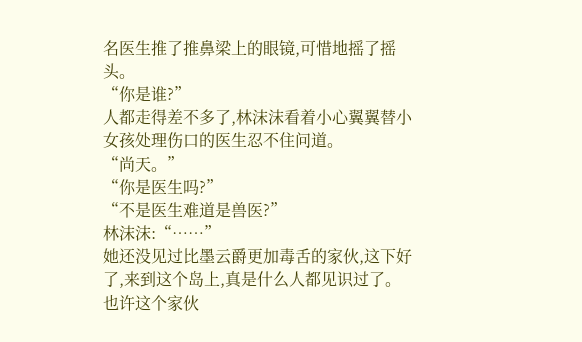名医生推了推鼻梁上的眼镜,可惜地摇了摇头。
“你是谁?”
人都走得差不多了,林沫沫看着小心翼翼替小女孩处理伤口的医生忍不住问道。
“尚天。”
“你是医生吗?”
“不是医生难道是兽医?”
林沫沫:“……”
她还没见过比墨云爵更加毒舌的家伙,这下好了,来到这个岛上,真是什么人都见识过了。
也许这个家伙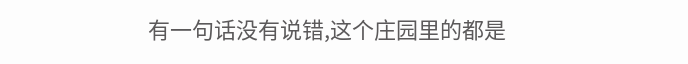有一句话没有说错,这个庄园里的都是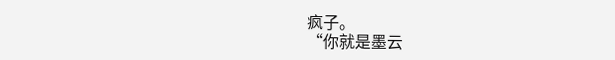疯子。
“你就是墨云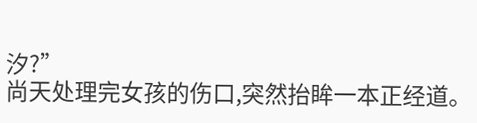汐?”
尚天处理完女孩的伤口,突然抬眸一本正经道。